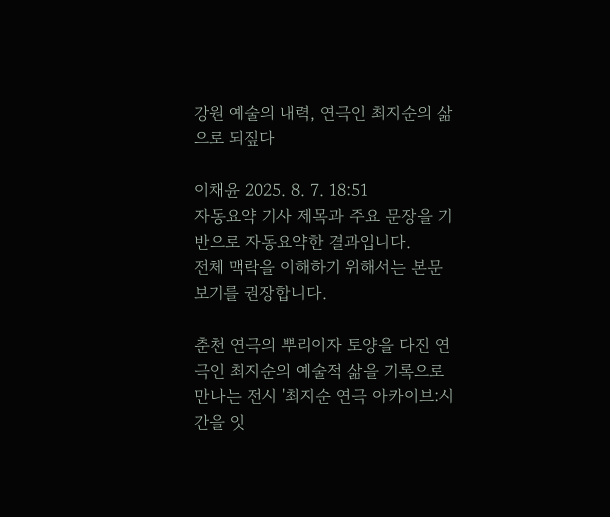강원 예술의 내력, 연극인 최지순의 삶으로 되짚다

이채윤 2025. 8. 7. 18:51
자동요약 기사 제목과 주요 문장을 기반으로 자동요약한 결과입니다.
전체 맥락을 이해하기 위해서는 본문 보기를 권장합니다.

춘천 연극의 뿌리이자 토양을 다진 연극인 최지순의 예술적 삶을 기록으로 만나는 전시 '최지순 연극 아카이브:시간을 잇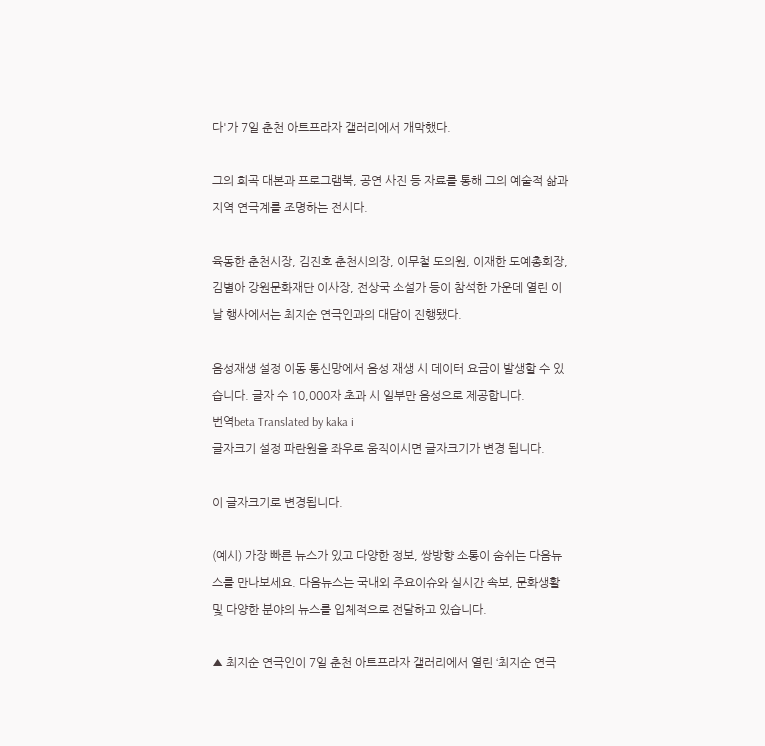다'가 7일 춘천 아트프라자 갤러리에서 개막했다.

그의 희곡 대본과 프로그램북, 공연 사진 등 자료를 통해 그의 예술적 삶과 지역 연극계를 조명하는 전시다.

육동한 춘천시장, 김진호 춘천시의장, 이무철 도의원, 이재한 도예총회장, 김별아 강원문화재단 이사장, 전상국 소설가 등이 참석한 가운데 열린 이날 행사에서는 최지순 연극인과의 대담이 진행됐다.

음성재생 설정 이동 통신망에서 음성 재생 시 데이터 요금이 발생할 수 있습니다. 글자 수 10,000자 초과 시 일부만 음성으로 제공합니다.
번역beta Translated by kaka i
글자크기 설정 파란원을 좌우로 움직이시면 글자크기가 변경 됩니다.

이 글자크기로 변경됩니다.

(예시) 가장 빠른 뉴스가 있고 다양한 정보, 쌍방향 소통이 숨쉬는 다음뉴스를 만나보세요. 다음뉴스는 국내외 주요이슈와 실시간 속보, 문화생활 및 다양한 분야의 뉴스를 입체적으로 전달하고 있습니다.

▲ 최지순 연극인이 7일 춘천 아트프라자 갤러리에서 열린 ‘최지순 연극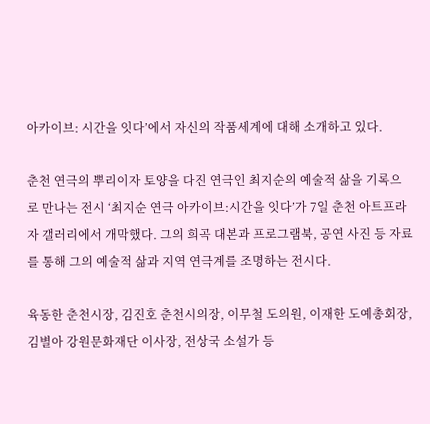아카이브: 시간을 잇다’에서 자신의 작품세계에 대해 소개하고 있다.

춘천 연극의 뿌리이자 토양을 다진 연극인 최지순의 예술적 삶을 기록으로 만나는 전시 ‘최지순 연극 아카이브:시간을 잇다’가 7일 춘천 아트프라자 갤러리에서 개막했다. 그의 희곡 대본과 프로그램북, 공연 사진 등 자료를 통해 그의 예술적 삶과 지역 연극계를 조명하는 전시다.

육동한 춘천시장, 김진호 춘천시의장, 이무철 도의원, 이재한 도예총회장, 김별아 강원문화재단 이사장, 전상국 소설가 등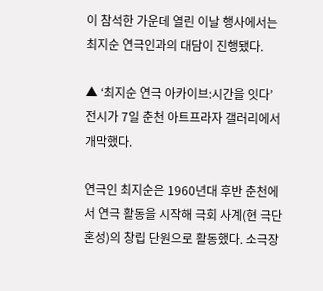이 참석한 가운데 열린 이날 행사에서는 최지순 연극인과의 대담이 진행됐다.

▲ ‘최지순 연극 아카이브:시간을 잇다’ 전시가 7일 춘천 아트프라자 갤러리에서 개막했다.

연극인 최지순은 1960년대 후반 춘천에서 연극 활동을 시작해 극회 사계(현 극단 혼성)의 창립 단원으로 활동했다. 소극장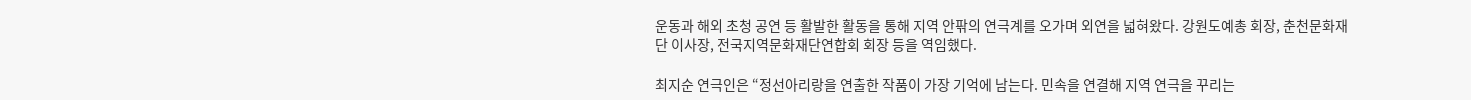운동과 해외 초청 공연 등 활발한 활동을 통해 지역 안팎의 연극계를 오가며 외연을 넓혀왔다. 강원도예총 회장, 춘천문화재단 이사장, 전국지역문화재단연합회 회장 등을 역임했다.

최지순 연극인은 “정선아리랑을 연출한 작품이 가장 기억에 남는다. 민속을 연결해 지역 연극을 꾸리는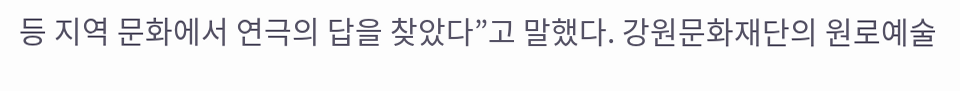등 지역 문화에서 연극의 답을 찾았다”고 말했다. 강원문화재단의 원로예술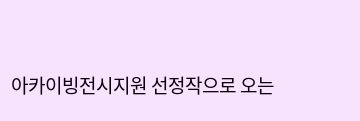아카이빙전시지원 선정작으로 오는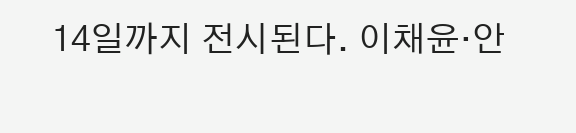14일까지 전시된다. 이채윤·안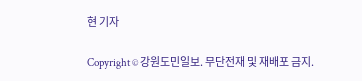현 기자

Copyright © 강원도민일보. 무단전재 및 재배포 금지.